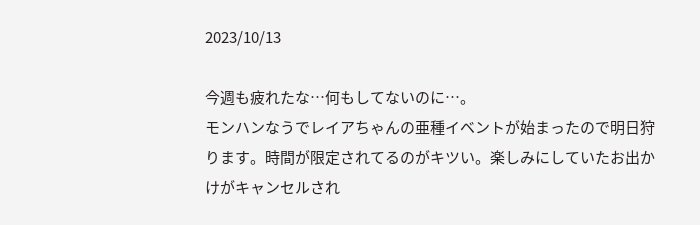2023/10/13

今週も疲れたな…何もしてないのに…。
モンハンなうでレイアちゃんの亜種イベントが始まったので明日狩ります。時間が限定されてるのがキツい。楽しみにしていたお出かけがキャンセルされ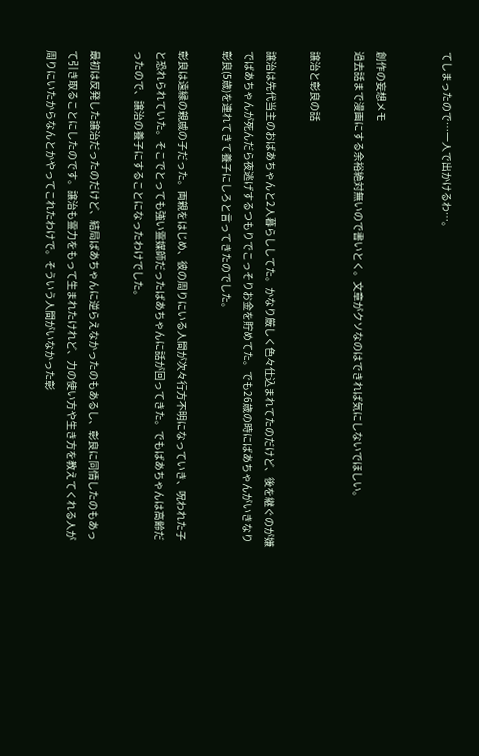てしまったので…一人で出かけるわ…。


創作の妄想メモ
過去話まで漫画にする余裕絶対無いので書いとく。文章がクソなのはできれば気にしないでほしい。

譲治と彰良の話

譲治は先代当主のおばあちゃんと2人暮らししてた。かなり厳しく色々仕込まれてたのだけど、後を継ぐのが嫌でばあちゃんが死んだら夜逃げするつもりでこっそりお金を貯めてた。でも26歳の時にばあちゃんがいきなり彰良(5歳)を連れてきて養子にしろと言ってきたのでした。

彰良は遠縁の親戚の子だった。両親をはじめ、彼の周りにいる人間が次々行方不明になっていき、呪われた子と恐れられていた。そこでとっても強い霊媒師だったばあちゃんに話が回ってきた。でもばあちゃんは高齢だったので、譲治の養子にすることになったわけでした。

最初は反発した譲治だったのだけど、結局ばあちゃんに逆らえなかったのもあるし、彰良に同情したのもあって引き取ることにしたのです。譲治も霊力をもって生まれたけれど、力の使い方や生き方を教えてくれる人が周りにいたからなんとかやってこれたわけで。そういう人間がいなかった彰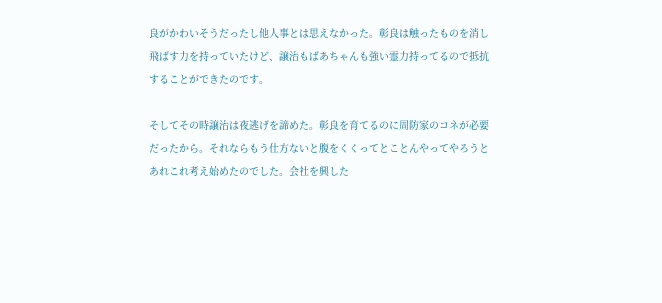良がかわいそうだったし他人事とは思えなかった。彰良は触ったものを消し飛ばす力を持っていたけど、譲治もばあちゃんも強い霊力持ってるので抵抗することができたのです。

そしてその時譲治は夜逃げを諦めた。彰良を育てるのに周防家のコネが必要だったから。それならもう仕方ないと腹をくくってとことんやってやろうとあれこれ考え始めたのでした。会社を興した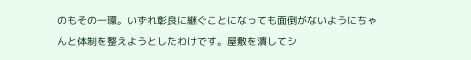のもその一環。いずれ彰良に継ぐことになっても面倒がないようにちゃんと体制を整えようとしたわけです。屋敷を潰してシ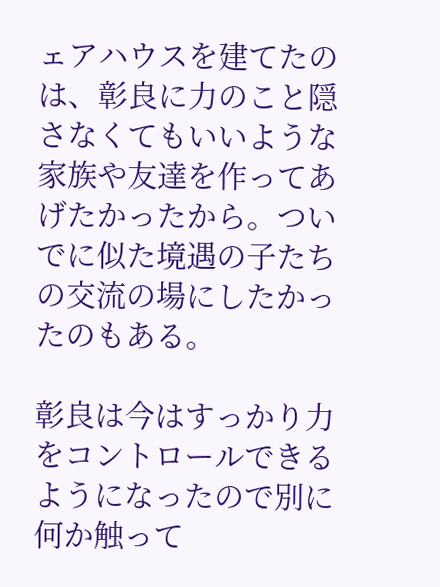ェアハウスを建てたのは、彰良に力のこと隠さなくてもいいような家族や友達を作ってあげたかったから。ついでに似た境遇の子たちの交流の場にしたかったのもある。

彰良は今はすっかり力をコントロールできるようになったので別に何か触って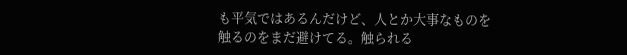も平気ではあるんだけど、人とか大事なものを触るのをまだ避けてる。触られる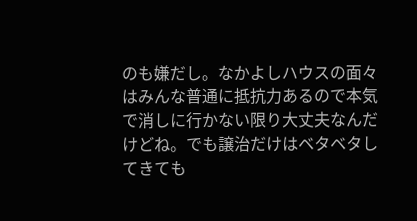のも嫌だし。なかよしハウスの面々はみんな普通に抵抗力あるので本気で消しに行かない限り大丈夫なんだけどね。でも譲治だけはベタベタしてきても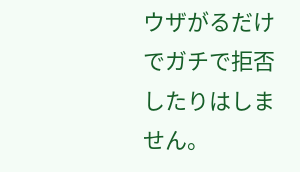ウザがるだけでガチで拒否したりはしません。